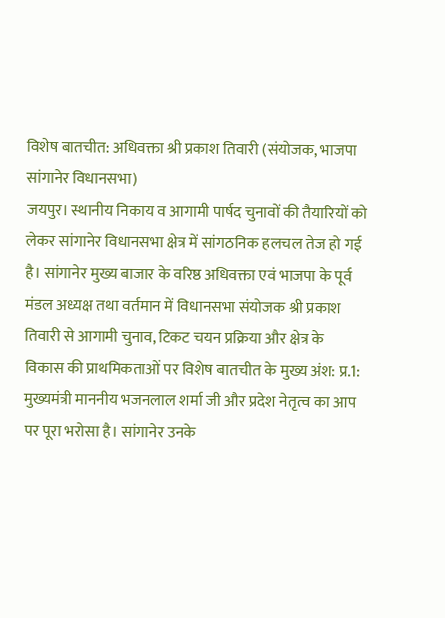विशेष बातचीत: अधिवक्ता श्री प्रकाश तिवारी (संयोजक, भाजपा सांगानेर विधानसभा)
जयपुर। स्थानीय निकाय व आगामी पार्षद चुनावों की तैयारियों को लेकर सांगानेर विधानसभा क्षेत्र में सांगठनिक हलचल तेज हो गई है। सांगानेर मुख्य बाजार के वरिष्ठ अधिवक्ता एवं भाजपा के पूर्व मंडल अध्यक्ष तथा वर्तमान में विधानसभा संयोजक श्री प्रकाश तिवारी से आगामी चुनाव, टिकट चयन प्रक्रिया और क्षेत्र के विकास की प्राथमिकताओं पर विशेष बातचीत के मुख्य अंश: प्र.1: मुख्यमंत्री माननीय भजनलाल शर्मा जी और प्रदेश नेतृत्व का आप पर पूरा भरोसा है। सांगानेर उनके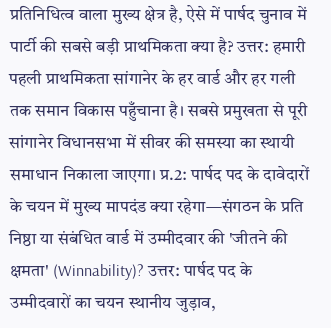प्रतिनिधित्व वाला मुख्य क्षेत्र है, ऐसे में पार्षद चुनाव में पार्टी की सबसे बड़ी प्राथमिकता क्या है? उत्तर: हमारी पहली प्राथमिकता सांगानेर के हर वार्ड और हर गली तक समान विकास पहुँचाना है। सबसे प्रमुखता से पूरी सांगानेर विधानसभा में सीवर की समस्या का स्थायी समाधान निकाला जाएगा। प्र.2: पार्षद पद के दावेदारों के चयन में मुख्य मापदंड क्या रहेगा—संगठन के प्रति निष्ठा या संबंधित वार्ड में उम्मीदवार की 'जीतने की क्षमता' (Winnability)? उत्तर: पार्षद पद के उम्मीदवारों का चयन स्थानीय जुड़ाव,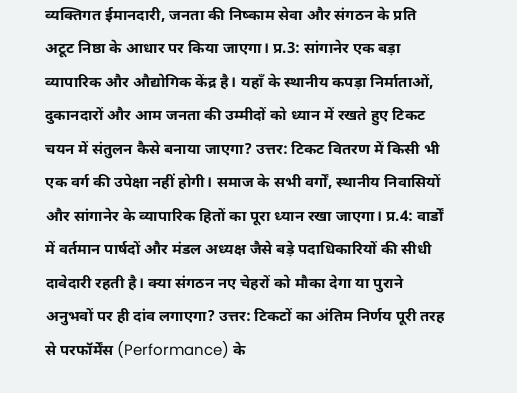व्यक्तिगत ईमानदारी, जनता की निष्काम सेवा और संगठन के प्रति अटूट निष्ठा के आधार पर किया जाएगा। प्र.3: सांगानेर एक बड़ा व्यापारिक और औद्योगिक केंद्र है। यहाँ के स्थानीय कपड़ा निर्माताओं, दुकानदारों और आम जनता की उम्मीदों को ध्यान में रखते हुए टिकट चयन में संतुलन कैसे बनाया जाएगा? उत्तर: टिकट वितरण में किसी भी एक वर्ग की उपेक्षा नहीं होगी। समाज के सभी वर्गों, स्थानीय निवासियों और सांगानेर के व्यापारिक हितों का पूरा ध्यान रखा जाएगा। प्र.4: वार्डों में वर्तमान पार्षदों और मंडल अध्यक्ष जैसे बड़े पदाधिकारियों की सीधी दावेदारी रहती है। क्या संगठन नए चेहरों को मौका देगा या पुराने अनुभवों पर ही दांव लगाएगा? उत्तर: टिकटों का अंतिम निर्णय पूरी तरह से परफॉर्मेंस (Performance) के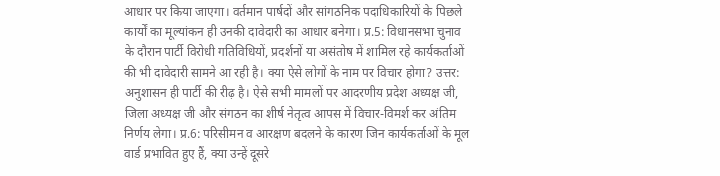आधार पर किया जाएगा। वर्तमान पार्षदों और सांगठनिक पदाधिकारियों के पिछले कार्यों का मूल्यांकन ही उनकी दावेदारी का आधार बनेगा। प्र.5: विधानसभा चुनाव के दौरान पार्टी विरोधी गतिविधियों, प्रदर्शनों या असंतोष में शामिल रहे कार्यकर्ताओं की भी दावेदारी सामने आ रही है। क्या ऐसे लोगों के नाम पर विचार होगा? उत्तर: अनुशासन ही पार्टी की रीढ़ है। ऐसे सभी मामलों पर आदरणीय प्रदेश अध्यक्ष जी, जिला अध्यक्ष जी और संगठन का शीर्ष नेतृत्व आपस में विचार-विमर्श कर अंतिम निर्णय लेगा। प्र.6: परिसीमन व आरक्षण बदलने के कारण जिन कार्यकर्ताओं के मूल वार्ड प्रभावित हुए हैं, क्या उन्हें दूसरे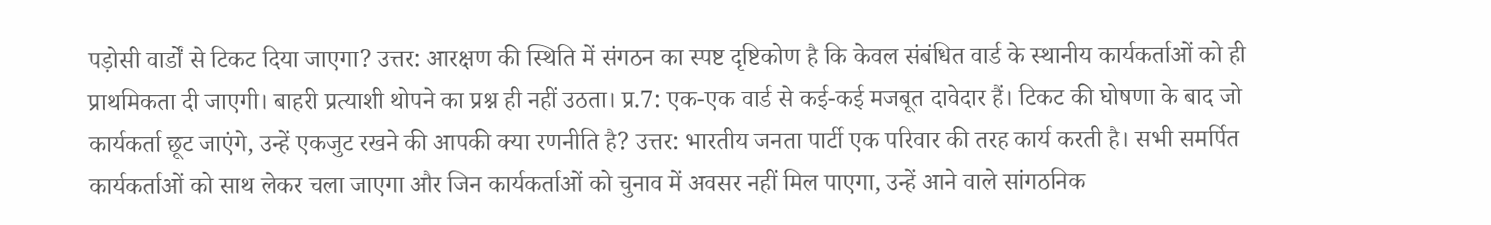पड़ोसी वार्डों से टिकट दिया जाएगा? उत्तर: आरक्षण की स्थिति में संगठन का स्पष्ट दृष्टिकोण है कि केवल संबंधित वार्ड के स्थानीय कार्यकर्ताओं को ही प्राथमिकता दी जाएगी। बाहरी प्रत्याशी थोपने का प्रश्न ही नहीं उठता। प्र.7: एक-एक वार्ड से कई-कई मजबूत दावेदार हैं। टिकट की घोषणा के बाद जो कार्यकर्ता छूट जाएंगे, उन्हें एकजुट रखने की आपकी क्या रणनीति है? उत्तर: भारतीय जनता पार्टी एक परिवार की तरह कार्य करती है। सभी समर्पित कार्यकर्ताओं को साथ लेकर चला जाएगा और जिन कार्यकर्ताओं को चुनाव में अवसर नहीं मिल पाएगा, उन्हें आने वाले सांगठनिक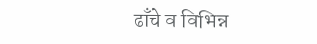ढाँचे व विभिन्न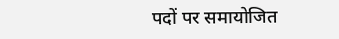पदों पर समायोजित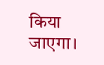किया जाएगा।